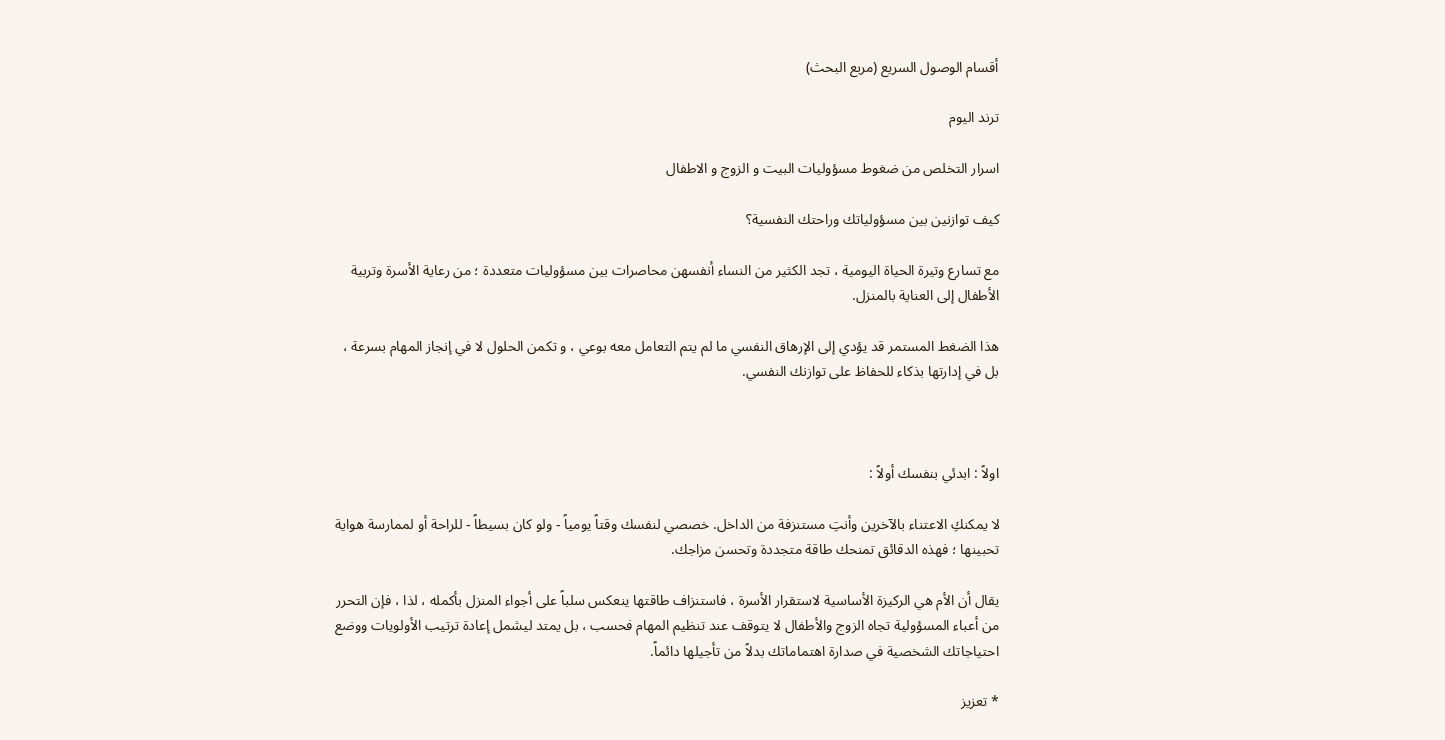أقسام الوصول السريع (مربع البحث)

ترند اليوم

اسرار التخلص من ضغوط مسؤوليات البيت و الزوج و الاطفال

كيف توازنين بين مسؤولياتك وراحتك النفسية؟

مع تسارع وتيرة الحياة اليومية ، تجد الكثير من النساء أنفسهن محاصرات بين مسؤوليات متعددة ؛ من رعاية الأسرة وتربية الأطفال إلى العناية بالمنزل.

هذا الضغط المستمر قد يؤدي إلى الإرهاق النفسي ما لم يتم التعامل معه بوعي ، و تكمن الحلول لا في إنجاز المهام بسرعة ، بل في إدارتها بذكاء للحفاظ على توازنك النفسي.



اولاً : ابدئي بنفسك أولاً :

لا يمكنكِ الاعتناء بالآخرين وأنتِ مستنزفة من الداخل. خصصي لنفسك وقتاً يومياً - ولو كان بسيطاً - للراحة أو لممارسة هواية تحبينها ؛ فهذه الدقائق تمنحك طاقة متجددة وتحسن مزاجك.

يقال أن الأم هي الركيزة الأساسية لاستقرار الأسرة ، فاستنزاف طاقتها ينعكس سلباً على أجواء المنزل بأكمله ، لذا ، فإن التحرر من أعباء المسؤولية تجاه الزوج والأطفال لا يتوقف عند تنظيم المهام فحسب ، بل يمتد ليشمل إعادة ترتيب الأولويات ووضع احتياجاتك الشخصية في صدارة اهتماماتك بدلاً من تأجيلها دائماً.

* تعزيز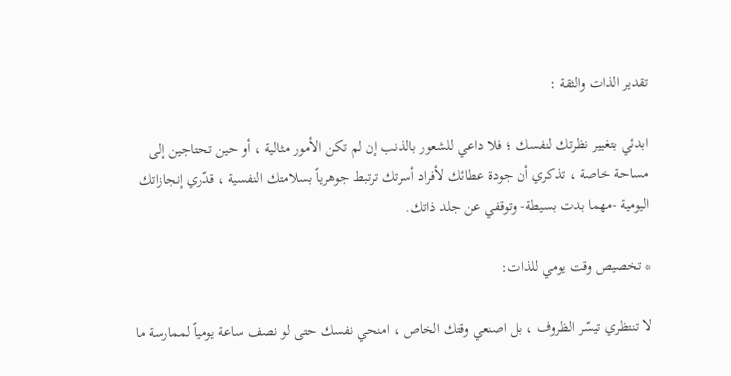تقدير الذات والثقة :

ابدئي بتغيير نظرتك لنفسك ؛ فلا داعي للشعور بالذنب إن لم تكن الأمور مثالية ، أو حين تحتاجين إلى مساحة خاصة ، تذكري أن جودة عطائك لأفراد أسرتك ترتبط جوهرياً بسلامتك النفسية ، قدّري إنجازاتك اليومية -مهما بدت بسيطة- وتوقفي عن جلد ذاتك.

* تخصيص وقت يومي للذات:

لا تنتظري تيسّر الظروف ، بل اصنعي وقتك الخاص ، امنحي نفسك حتى لو نصف ساعة يومياً لممارسة ما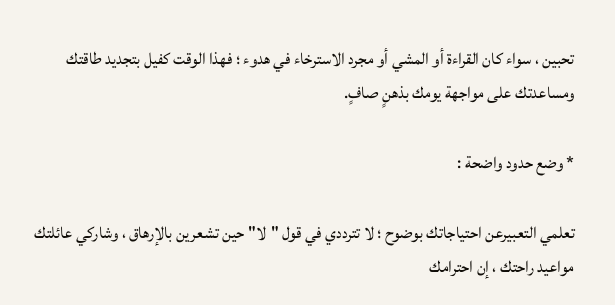تحبين ، سواء كان القراءة أو المشي أو مجرد الاسترخاء في هدوء ؛ فهذا الوقت كفيل بتجديد طاقتك ومساعدتك على مواجهة يومك بذهنٍ صافٍ.

* وضع حدود واضحة :

تعلمي التعبيرعن احتياجاتك بوضوح ؛ لا تترددي في قول "لا" حين تشعرين بالإرهاق ، وشاركي عائلتك مواعيد راحتك ، إن احترامك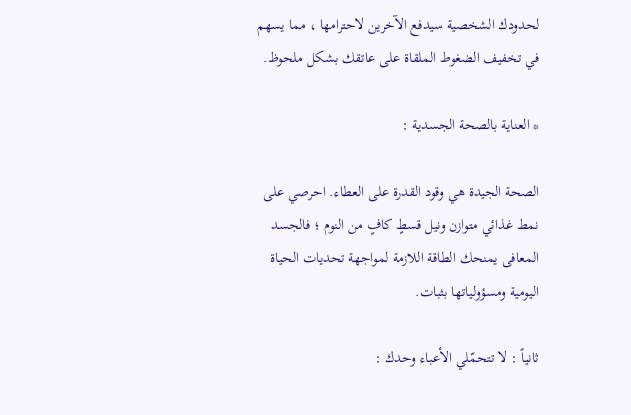لحدودك الشخصية سيدفع الآخرين لاحترامها ، مما يسهم في تخفيف الضغوط الملقاة على عاتقك بشكل ملحوظ.

* العناية بالصحة الجسدية :

الصحة الجيدة هي وقود القدرة على العطاء. احرصي على نمط غذائي متوازن ونيل قسطٍ كافٍ من النوم ؛ فالجسد المعافى يمنحك الطاقة اللازمة لمواجهة تحديات الحياة اليومية ومسؤولياتها بثبات.

ثانياً : لا تتحمّلي الأعباء وحدك :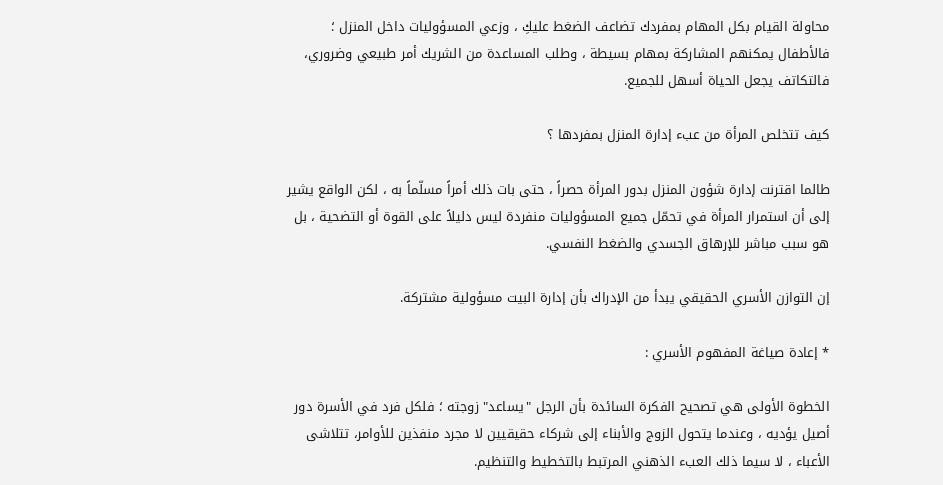محاولة القيام بكل المهام بمفردك تضاعف الضغط عليكِ ، وزعي المسؤوليات داخل المنزل ؛ فالأطفال يمكنهم المشاركة بمهام بسيطة ، وطلب المساعدة من الشريك أمر طبيعي وضروري، فالتكاتف يجعل الحياة أسهل للجميع.

كيف تتخلص المرأة من عبء إدارة المنزل بمفردها ؟

طالما اقترنت إدارة شؤون المنزل بدور المرأة حصراً ، حتى بات ذلك أمراً مسلّماً به ، لكن الواقع يشير إلى أن استمرار المرأة في تحمّل جميع المسؤوليات منفردة ليس دليلاً على القوة أو التضحية ، بل هو سبب مباشر للإرهاق الجسدي والضغط النفسي.

إن التوازن الأسري الحقيقي يبدأ من الإدراك بأن إدارة البيت مسؤولية مشتركة.

* إعادة صياغة المفهوم الأسري :

الخطوة الأولى هي تصحيح الفكرة السائدة بأن الرجل "يساعد" زوجته ؛ فلكل فرد في الأسرة دور أصيل يؤديه ، وعندما يتحول الزوج والأبناء إلى شركاء حقيقيين لا مجرد منفذين للأوامر، تتلاشى الأعباء ، لا سيما ذلك العبء الذهني المرتبط بالتخطيط والتنظيم.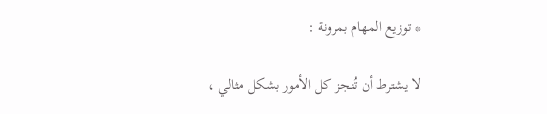* توزيع المهام بمرونة :

لا يشترط أن تُنجز كل الأمور بشكل مثالي ،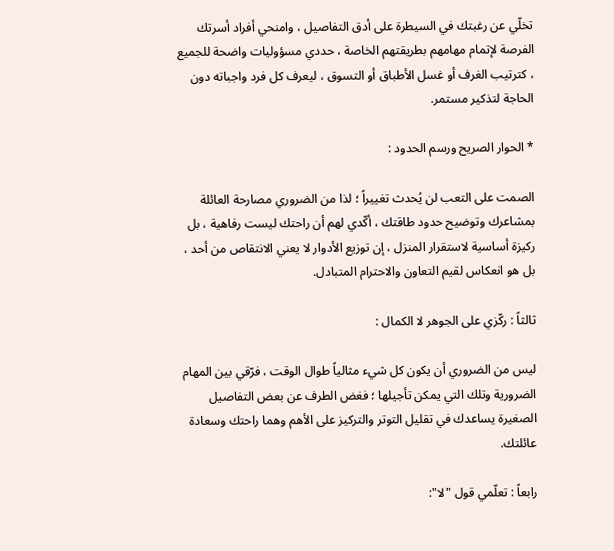تخلّي عن رغبتك في السيطرة على أدق التفاصيل ، وامنحي أفراد أسرتك الفرصة لإتمام مهامهم بطريقتهم الخاصة ، حددي مسؤوليات واضحة للجميع ، كترتيب الغرف أو غسل الأطباق أو التسوق ، ليعرف كل فرد واجباته دون الحاجة لتذكير مستمر.

* الحوار الصريح ورسم الحدود :

الصمت على التعب لن يُحدث تغييراً ؛ لذا من الضروري مصارحة العائلة بمشاعرك وتوضيح حدود طاقتك ، أكّدي لهم أن راحتك ليست رفاهية ، بل ركيزة أساسية لاستقرار المنزل ، إن توزيع الأدوار لا يعني الانتقاص من أحد ، بل هو انعكاس لقيم التعاون والاحترام المتبادل.

ثالثاً : ركّزي على الجوهر لا الكمال :

ليس من الضروري أن يكون كل شيء مثالياً طوال الوقت ، فرّقي بين المهام الضرورية وتلك التي يمكن تأجيلها ؛ فغض الطرف عن بعض التفاصيل الصغيرة يساعدك في تقليل التوتر والتركيز على الأهم وهما راحتك وسعادة عائلتك.

رابعاً : تعلّمي قول "لا":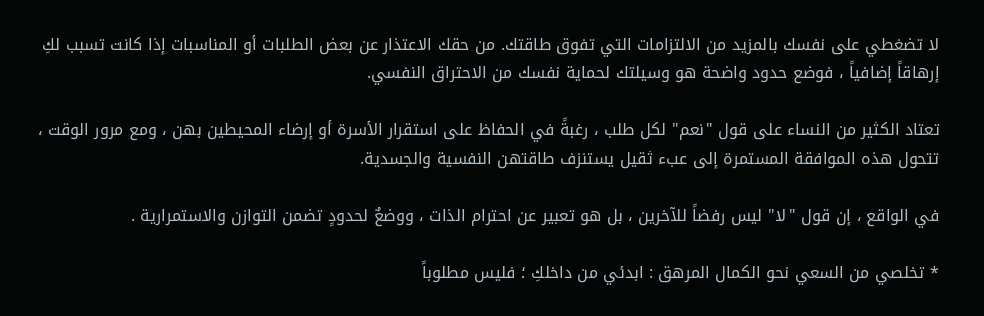لا تضغطي على نفسك بالمزيد من الالتزامات التي تفوق طاقتك. من حقك الاعتذار عن بعض الطلبات أو المناسبات إذا كانت تسبب لكِ إرهاقاً إضافياً ، فوضع حدود واضحة هو وسيلتك لحماية نفسك من الاحتراق النفسي.

تعتاد الكثير من النساء على قول "نعم" لكل طلب ، رغبةً في الحفاظ على استقرار الأسرة أو إرضاء المحيطين بهن ، ومع مرور الوقت ، تتحول هذه الموافقة المستمرة إلى عبء ثقيل يستنزف طاقتهن النفسية والجسدية.

في الواقع ، إن قول "لا" ليس رفضاً للآخرين ، بل هو تعبير عن احترام الذات ، ووضعٌ لحدودٍ تضمن التوازن والاستمرارية .

* تخلصي من السعي نحو الكمال المرهق : ابدئي من داخلكِ ؛ فليس مطلوباً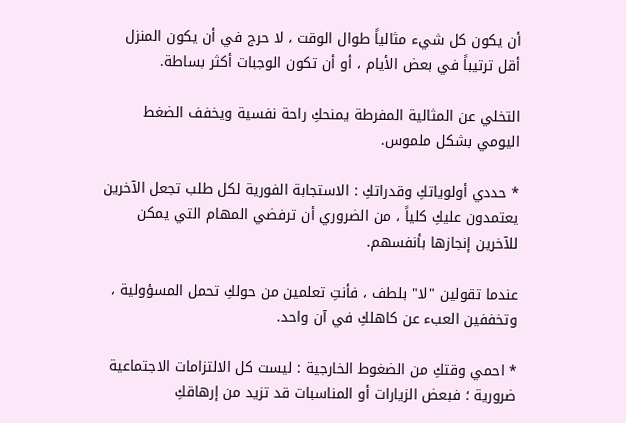أن يكون كل شيء مثالياً طوال الوقت ، لا حرج في أن يكون المنزل أقل ترتيباً في بعض الأيام ، أو أن تكون الوجبات أكثر بساطة.

التخلي عن المثالية المفرطة يمنحكِ راحة نفسية ويخفف الضغط اليومي بشكل ملموس.

* حددي أولوياتكِ وقدراتكِ : الاستجابة الفورية لكل طلب تجعل الآخرين يعتمدون عليكِ كلياً ، من الضروري أن ترفضي المهام التي يمكن للآخرين إنجازها بأنفسهم.

عندما تقولين "لا" بلطف ، فأنتِ تعلمين من حولكِ تحمل المسؤولية ، وتخففين العبء عن كاهلكِ في آن واحد.

* احمي وقتكِ من الضغوط الخارجية : ليست كل الالتزامات الاجتماعية ضرورية ؛ فبعض الزيارات أو المناسبات قد تزيد من إرهاقكِ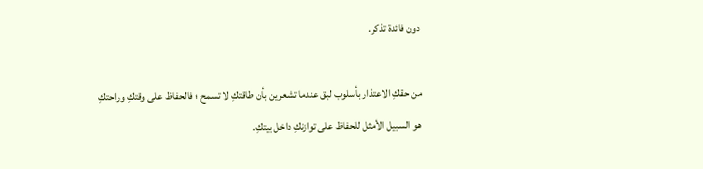دون فائدة تذكر.

من حقكِ الاعتذار بأسلوب لبق عندما تشعرين بأن طاقتكِ لا تسمح ؛ فالحفاظ على وقتكِ وراحتكِ هو السبيل الأمثل للحفاظ على توازنكِ داخل بيتكِ.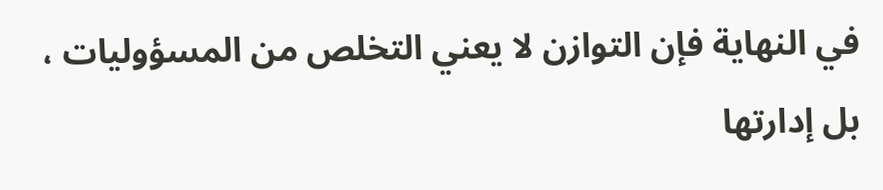في النهاية فإن التوازن لا يعني التخلص من المسؤوليات ، بل إدارتها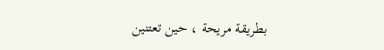بطريقة مريحة ، حين تعتنين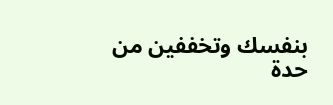بنفسك وتخففين من حدة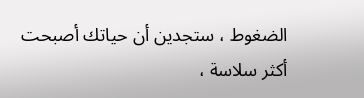الضغوط ، ستجدين أن حياتك أصبحت أكثر سلاسة ،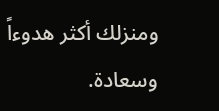ومنزلك أكثر هدوءاً وسعادة.